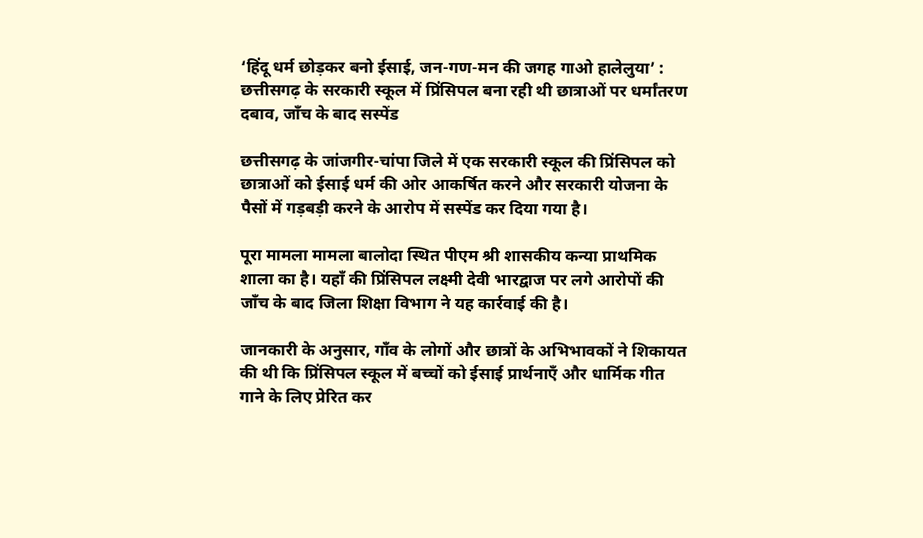‘हिंदू धर्म छोड़कर बनो ईसाई, जन-गण-मन की जगह गाओ हालेलुया’ : छत्तीसगढ़ के सरकारी स्कूल में प्रिंसिपल बना रही थी छात्राओं पर धर्मांतरण दबाव, जाँच के बाद सस्पेंड

छत्तीसगढ़ के जांजगीर-चांपा जिले में एक सरकारी स्कूल की प्रिंसिपल को छात्राओं को ईसाई धर्म की ओर आकर्षित करने और सरकारी योजना के पैसों में गड़बड़ी करने के आरोप में सस्पेंड कर दिया गया है।

पूरा मामला मामला बालोदा स्थित पीएम श्री शासकीय कन्या प्राथमिक शाला का है। यहाँ की प्रिंसिपल लक्ष्मी देवी भारद्वाज पर लगे आरोपों की जाँच के बाद जिला शिक्षा विभाग ने यह कार्रवाई की है।

जानकारी के अनुसार, गाँव के लोगों और छात्रों के अभिभावकों ने शिकायत की थी कि प्रिंसिपल स्कूल में बच्चों को ईसाई प्रार्थनाएँ और धार्मिक गीत गाने के लिए प्रेरित कर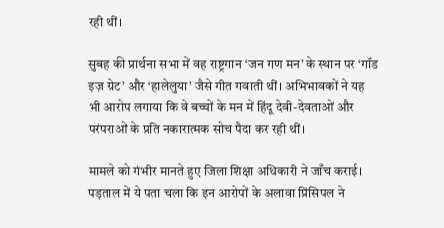रही थीं।

सुबह की प्रार्थना सभा में वह राष्ट्रगान ‘जन गण मन’ के स्थान पर ‘गॉड इज़ ग्रेट’ और ‘हालेलुया’ जैसे गीत गवाती थीं। अभिभावकों ने यह भी आरोप लगाया कि वे बच्चों के मन में हिंदू देवी-देवताओं और परंपराओं के प्रति नकारात्मक सोच पैदा कर रही थीं।

मामले को गंभीर मानते हुए जिला शिक्षा अधिकारी ने जाँच कराई। पड़ताल में ये पता चला कि इन आरोपों के अलावा प्रिंसिपल ने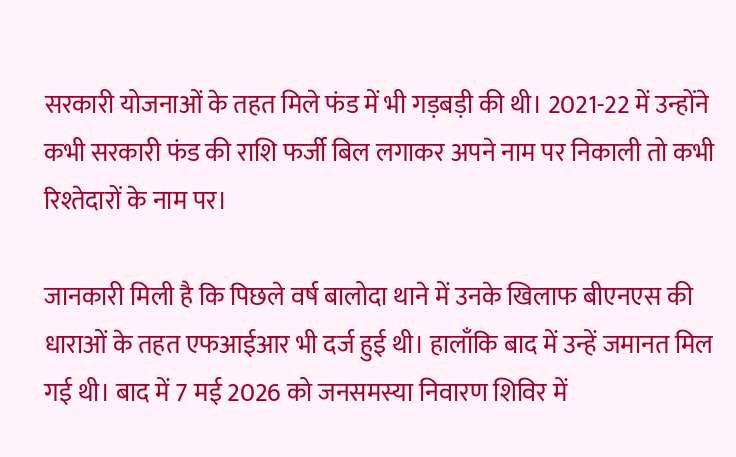सरकारी योजनाओं के तहत मिले फंड में भी गड़बड़ी की थी। 2021-22 में उन्होंने कभी सरकारी फंड की राशि फर्जी बिल लगाकर अपने नाम पर निकाली तो कभी रिश्तेदारों के नाम पर।

जानकारी मिली है कि पिछले वर्ष बालोदा थाने में उनके खिलाफ बीएनएस की धाराओं के तहत एफआईआर भी दर्ज हुई थी। हालाँकि बाद में उन्हें जमानत मिल गई थी। बाद में 7 मई 2026 को जनसमस्या निवारण शिविर में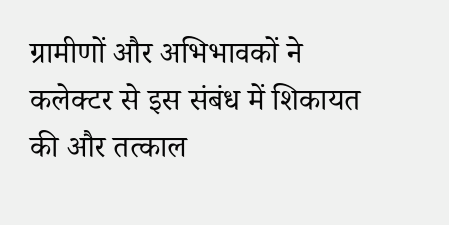ग्रामीणों और अभिभावकों ने कलेक्टर से इस संबंध में शिकायत की और तत्काल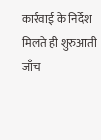कार्रवाई के निर्देश मिलते ही शुरुआती जाँच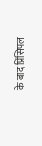के बाद प्रिंसिपल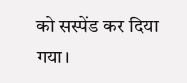को सस्पेंड कर दिया गया।